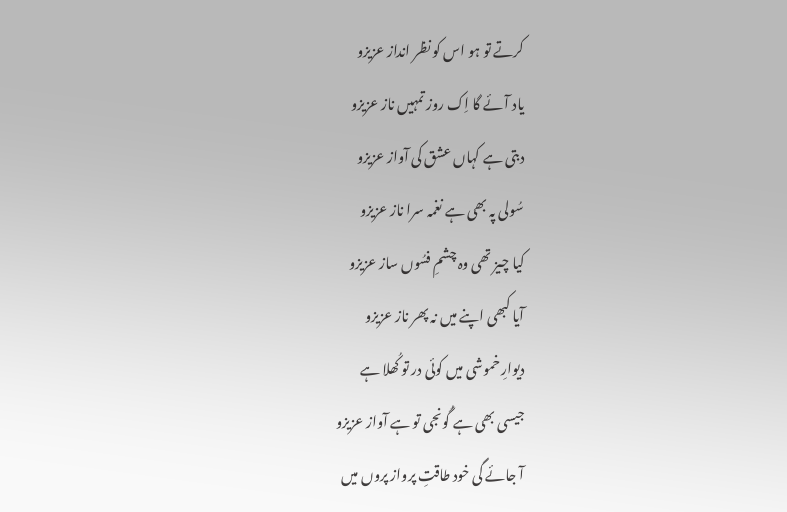کرتے تو ہو اس کو نظر انداز عزیزو
یاد آئے گا اِک روز تمہیں ناز عزیزو
دبتی ہے کہاں عشق کی آواز عزیزو
سُولی پہ بھی ہے نغمہ سرا ناز عزیزو
کیا چیز تھی وہ چشمِ فسُوں ساز عزیزو
آیا کبھی اپنے میں نہ پھر ناز عزیزو
دیوارِ خموشی میں کوئی در تو کُھلا ہے
جیسی بھی ہے گُونجی تو ہے آواز عزیزو
آ جائے گی خود طاقتِ پرواز پروں میں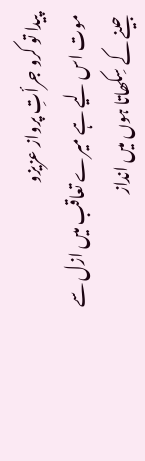پیدا تو کرو جرأتِ پرواز عزیزو
موت اس لیے ہے میرے تعاقب میں ازل سے
جینے کے سِکھاتا ہوں میں انداز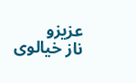عزیزو
ناز خیالوی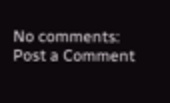No comments:
Post a Comment